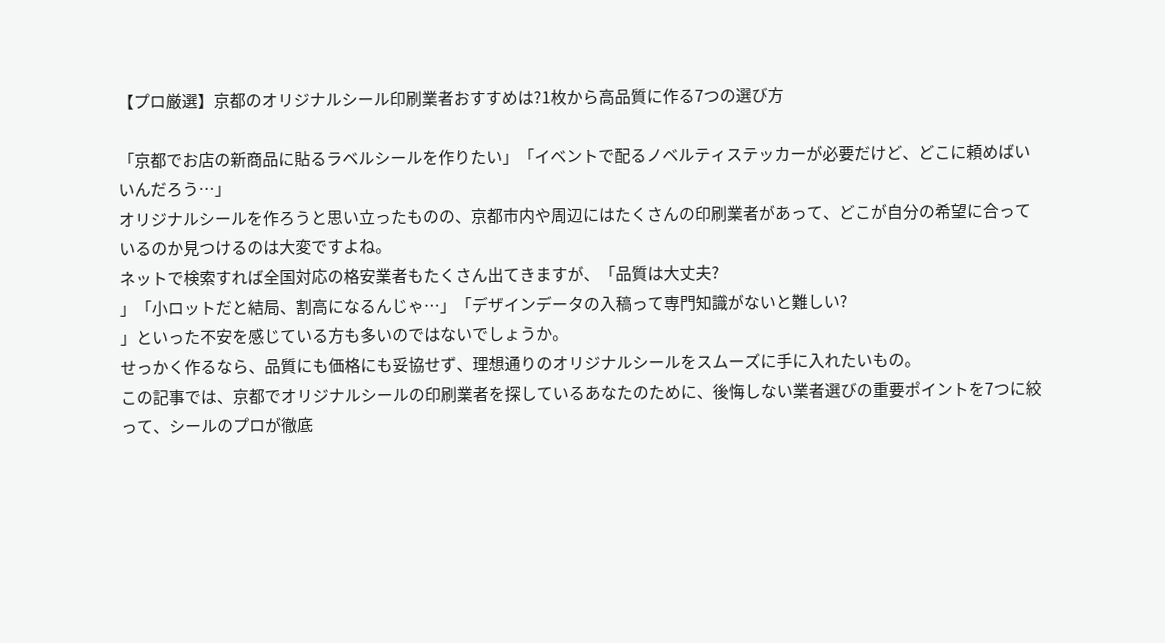【プロ厳選】京都のオリジナルシール印刷業者おすすめは?1枚から高品質に作る7つの選び方

「京都でお店の新商品に貼るラベルシールを作りたい」「イベントで配るノベルティステッカーが必要だけど、どこに頼めばいいんだろう…」
オリジナルシールを作ろうと思い立ったものの、京都市内や周辺にはたくさんの印刷業者があって、どこが自分の希望に合っているのか見つけるのは大変ですよね。
ネットで検索すれば全国対応の格安業者もたくさん出てきますが、「品質は大丈夫?
」「小ロットだと結局、割高になるんじゃ…」「デザインデータの入稿って専門知識がないと難しい?
」といった不安を感じている方も多いのではないでしょうか。
せっかく作るなら、品質にも価格にも妥協せず、理想通りのオリジナルシールをスムーズに手に入れたいもの。
この記事では、京都でオリジナルシールの印刷業者を探しているあなたのために、後悔しない業者選びの重要ポイントを7つに絞って、シールのプロが徹底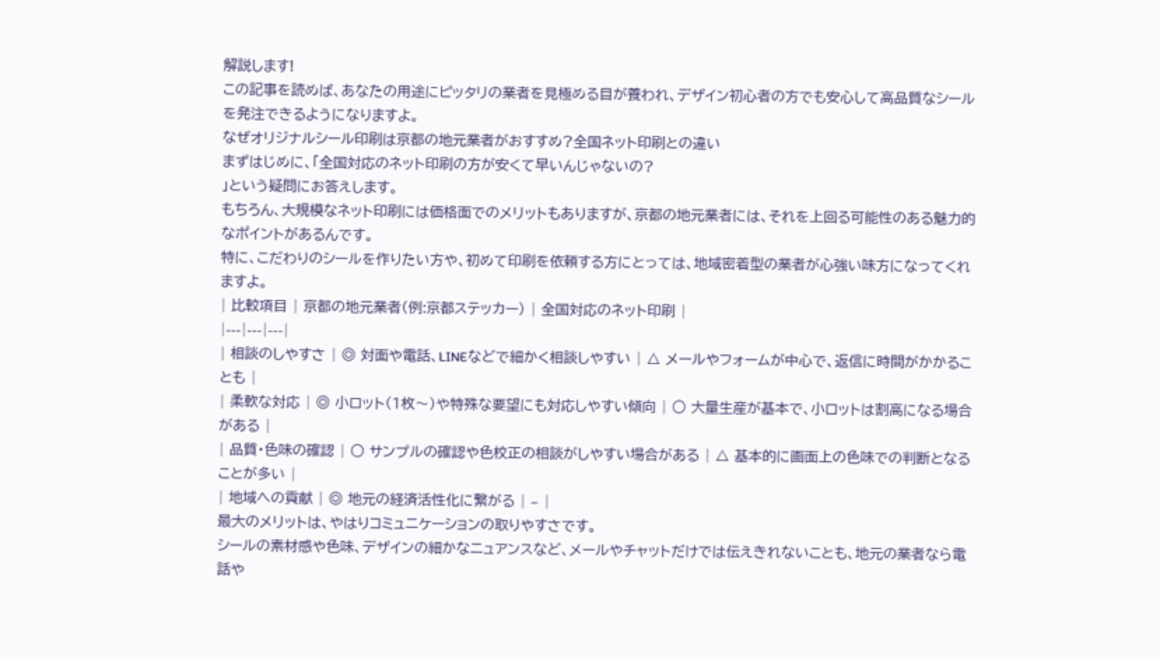解説します!
この記事を読めば、あなたの用途にピッタリの業者を見極める目が養われ、デザイン初心者の方でも安心して高品質なシールを発注できるようになりますよ。
なぜオリジナルシール印刷は京都の地元業者がおすすめ?全国ネット印刷との違い
まずはじめに、「全国対応のネット印刷の方が安くて早いんじゃないの?
」という疑問にお答えします。
もちろん、大規模なネット印刷には価格面でのメリットもありますが、京都の地元業者には、それを上回る可能性のある魅力的なポイントがあるんです。
特に、こだわりのシールを作りたい方や、初めて印刷を依頼する方にとっては、地域密着型の業者が心強い味方になってくれますよ。
| 比較項目 | 京都の地元業者(例:京都ステッカー) | 全国対応のネット印刷 |
|---|---|---|
| 相談のしやすさ | ◎ 対面や電話、LINEなどで細かく相談しやすい | △ メールやフォームが中心で、返信に時間がかかることも |
| 柔軟な対応 | ◎ 小ロット(1枚〜)や特殊な要望にも対応しやすい傾向 | ○ 大量生産が基本で、小ロットは割高になる場合がある |
| 品質・色味の確認 | ○ サンプルの確認や色校正の相談がしやすい場合がある | △ 基本的に画面上の色味での判断となることが多い |
| 地域への貢献 | ◎ 地元の経済活性化に繋がる | – |
最大のメリットは、やはりコミュニケーションの取りやすさです。
シールの素材感や色味、デザインの細かなニュアンスなど、メールやチャットだけでは伝えきれないことも、地元の業者なら電話や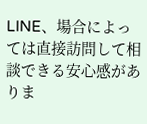LINE、場合によっては直接訪問して相談できる安心感がありま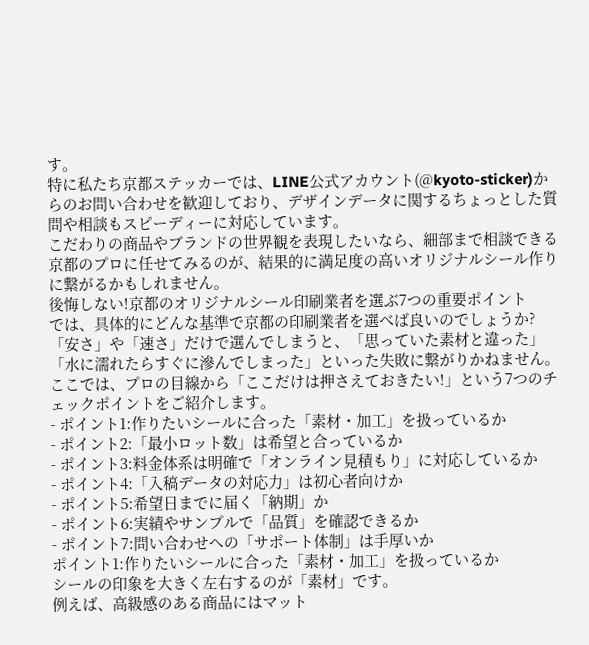す。
特に私たち京都ステッカーでは、LINE公式アカウント(@kyoto-sticker)からのお問い合わせを歓迎しており、デザインデータに関するちょっとした質問や相談もスピーディーに対応しています。
こだわりの商品やブランドの世界観を表現したいなら、細部まで相談できる京都のプロに任せてみるのが、結果的に満足度の高いオリジナルシール作りに繋がるかもしれません。
後悔しない!京都のオリジナルシール印刷業者を選ぶ7つの重要ポイント
では、具体的にどんな基準で京都の印刷業者を選べば良いのでしょうか?
「安さ」や「速さ」だけで選んでしまうと、「思っていた素材と違った」「水に濡れたらすぐに滲んでしまった」といった失敗に繋がりかねません。
ここでは、プロの目線から「ここだけは押さえておきたい!」という7つのチェックポイントをご紹介します。
- ポイント1:作りたいシールに合った「素材・加工」を扱っているか
- ポイント2:「最小ロット数」は希望と合っているか
- ポイント3:料金体系は明確で「オンライン見積もり」に対応しているか
- ポイント4:「入稿データの対応力」は初心者向けか
- ポイント5:希望日までに届く「納期」か
- ポイント6:実績やサンプルで「品質」を確認できるか
- ポイント7:問い合わせへの「サポート体制」は手厚いか
ポイント1:作りたいシールに合った「素材・加工」を扱っているか
シールの印象を大きく左右するのが「素材」です。
例えば、高級感のある商品にはマット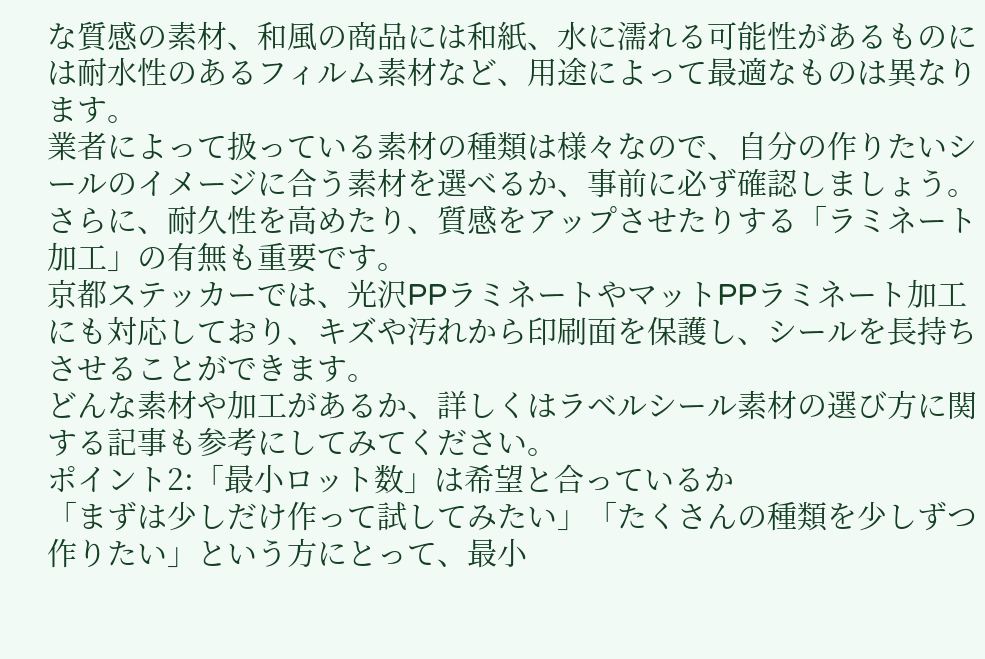な質感の素材、和風の商品には和紙、水に濡れる可能性があるものには耐水性のあるフィルム素材など、用途によって最適なものは異なります。
業者によって扱っている素材の種類は様々なので、自分の作りたいシールのイメージに合う素材を選べるか、事前に必ず確認しましょう。
さらに、耐久性を高めたり、質感をアップさせたりする「ラミネート加工」の有無も重要です。
京都ステッカーでは、光沢PPラミネートやマットPPラミネート加工にも対応しており、キズや汚れから印刷面を保護し、シールを長持ちさせることができます。
どんな素材や加工があるか、詳しくはラベルシール素材の選び方に関する記事も参考にしてみてください。
ポイント2:「最小ロット数」は希望と合っているか
「まずは少しだけ作って試してみたい」「たくさんの種類を少しずつ作りたい」という方にとって、最小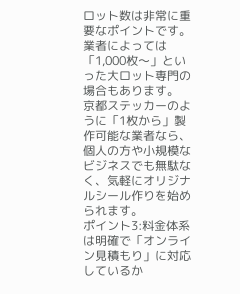ロット数は非常に重要なポイントです。
業者によっては「1,000枚〜」といった大ロット専門の場合もあります。
京都ステッカーのように「1枚から」製作可能な業者なら、個人の方や小規模なビジネスでも無駄なく、気軽にオリジナルシール作りを始められます。
ポイント3:料金体系は明確で「オンライン見積もり」に対応しているか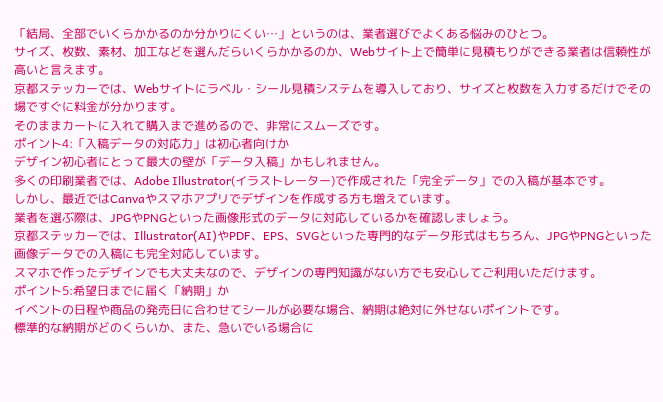「結局、全部でいくらかかるのか分かりにくい…」というのは、業者選びでよくある悩みのひとつ。
サイズ、枚数、素材、加工などを選んだらいくらかかるのか、Webサイト上で簡単に見積もりができる業者は信頼性が高いと言えます。
京都ステッカーでは、Webサイトにラベル・シール見積システムを導入しており、サイズと枚数を入力するだけでその場ですぐに料金が分かります。
そのままカートに入れて購入まで進めるので、非常にスムーズです。
ポイント4:「入稿データの対応力」は初心者向けか
デザイン初心者にとって最大の壁が「データ入稿」かもしれません。
多くの印刷業者では、Adobe Illustrator(イラストレーター)で作成された「完全データ」での入稿が基本です。
しかし、最近ではCanvaやスマホアプリでデザインを作成する方も増えています。
業者を選ぶ際は、JPGやPNGといった画像形式のデータに対応しているかを確認しましょう。
京都ステッカーでは、Illustrator(AI)やPDF、EPS、SVGといった専門的なデータ形式はもちろん、JPGやPNGといった画像データでの入稿にも完全対応しています。
スマホで作ったデザインでも大丈夫なので、デザインの専門知識がない方でも安心してご利用いただけます。
ポイント5:希望日までに届く「納期」か
イベントの日程や商品の発売日に合わせてシールが必要な場合、納期は絶対に外せないポイントです。
標準的な納期がどのくらいか、また、急いでいる場合に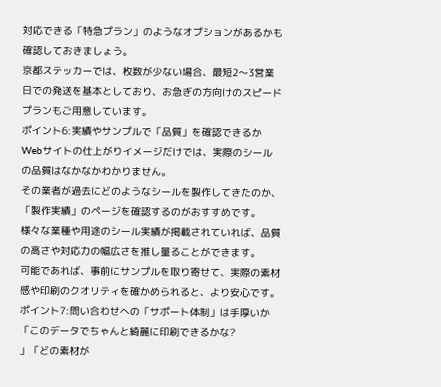対応できる「特急プラン」のようなオプションがあるかも確認しておきましょう。
京都ステッカーでは、枚数が少ない場合、最短2〜3営業日での発送を基本としており、お急ぎの方向けのスピードプランもご用意しています。
ポイント6:実績やサンプルで「品質」を確認できるか
Webサイトの仕上がりイメージだけでは、実際のシールの品質はなかなかわかりません。
その業者が過去にどのようなシールを製作してきたのか、「製作実績」のページを確認するのがおすすめです。
様々な業種や用途のシール実績が掲載されていれば、品質の高さや対応力の幅広さを推し量ることができます。
可能であれば、事前にサンプルを取り寄せて、実際の素材感や印刷のクオリティを確かめられると、より安心です。
ポイント7:問い合わせへの「サポート体制」は手厚いか
「このデータでちゃんと綺麗に印刷できるかな?
」「どの素材が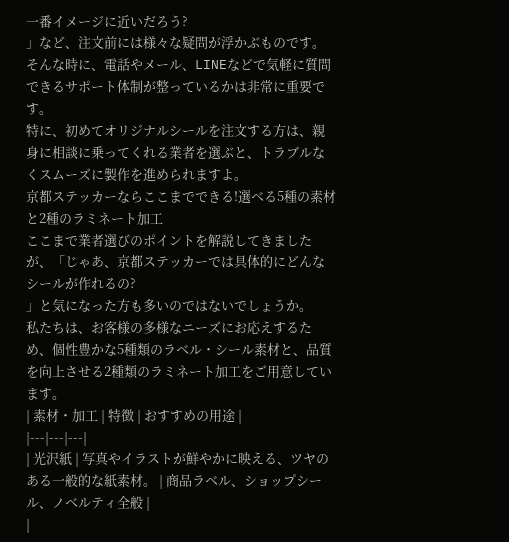一番イメージに近いだろう?
」など、注文前には様々な疑問が浮かぶものです。
そんな時に、電話やメール、LINEなどで気軽に質問できるサポート体制が整っているかは非常に重要です。
特に、初めてオリジナルシールを注文する方は、親身に相談に乗ってくれる業者を選ぶと、トラブルなくスムーズに製作を進められますよ。
京都ステッカーならここまでできる!選べる5種の素材と2種のラミネート加工
ここまで業者選びのポイントを解説してきましたが、「じゃあ、京都ステッカーでは具体的にどんなシールが作れるの?
」と気になった方も多いのではないでしょうか。
私たちは、お客様の多様なニーズにお応えするため、個性豊かな5種類のラベル・シール素材と、品質を向上させる2種類のラミネート加工をご用意しています。
| 素材・加工 | 特徴 | おすすめの用途 |
|---|---|---|
| 光沢紙 | 写真やイラストが鮮やかに映える、ツヤのある一般的な紙素材。 | 商品ラベル、ショップシール、ノベルティ全般 |
|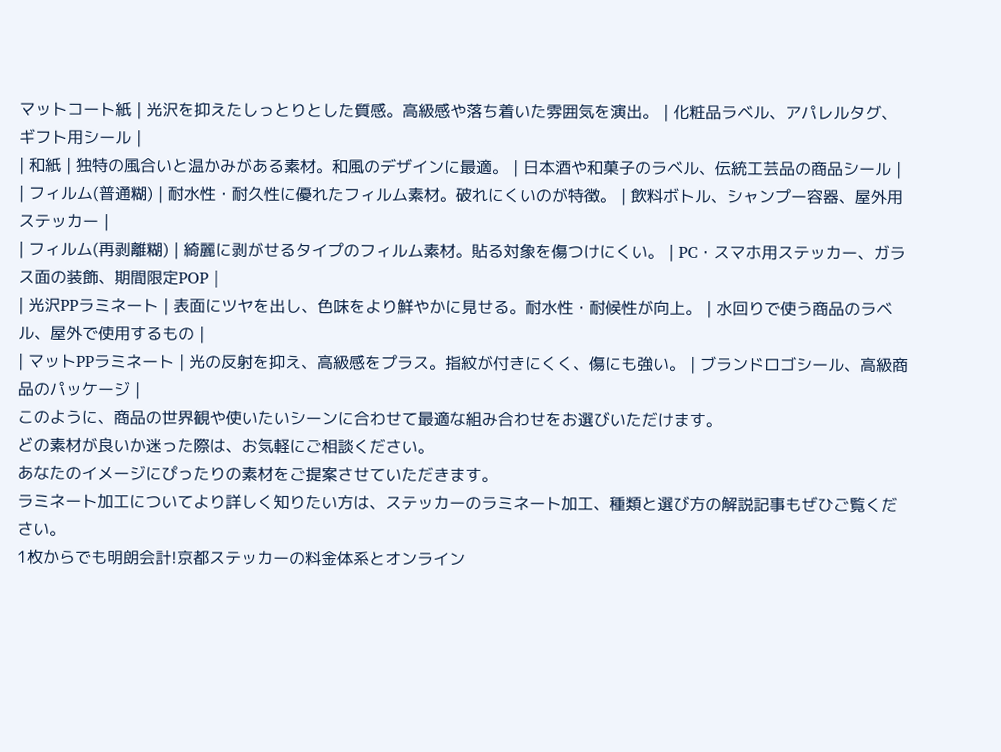マットコート紙 | 光沢を抑えたしっとりとした質感。高級感や落ち着いた雰囲気を演出。 | 化粧品ラベル、アパレルタグ、ギフト用シール |
| 和紙 | 独特の風合いと温かみがある素材。和風のデザインに最適。 | 日本酒や和菓子のラベル、伝統工芸品の商品シール |
| フィルム(普通糊) | 耐水性・耐久性に優れたフィルム素材。破れにくいのが特徴。 | 飲料ボトル、シャンプー容器、屋外用ステッカー |
| フィルム(再剥離糊) | 綺麗に剥がせるタイプのフィルム素材。貼る対象を傷つけにくい。 | PC・スマホ用ステッカー、ガラス面の装飾、期間限定POP |
| 光沢PPラミネート | 表面にツヤを出し、色味をより鮮やかに見せる。耐水性・耐候性が向上。 | 水回りで使う商品のラベル、屋外で使用するもの |
| マットPPラミネート | 光の反射を抑え、高級感をプラス。指紋が付きにくく、傷にも強い。 | ブランドロゴシール、高級商品のパッケージ |
このように、商品の世界観や使いたいシーンに合わせて最適な組み合わせをお選びいただけます。
どの素材が良いか迷った際は、お気軽にご相談ください。
あなたのイメージにぴったりの素材をご提案させていただきます。
ラミネート加工についてより詳しく知りたい方は、ステッカーのラミネート加工、種類と選び方の解説記事もぜひご覧ください。
1枚からでも明朗会計!京都ステッカーの料金体系とオンライン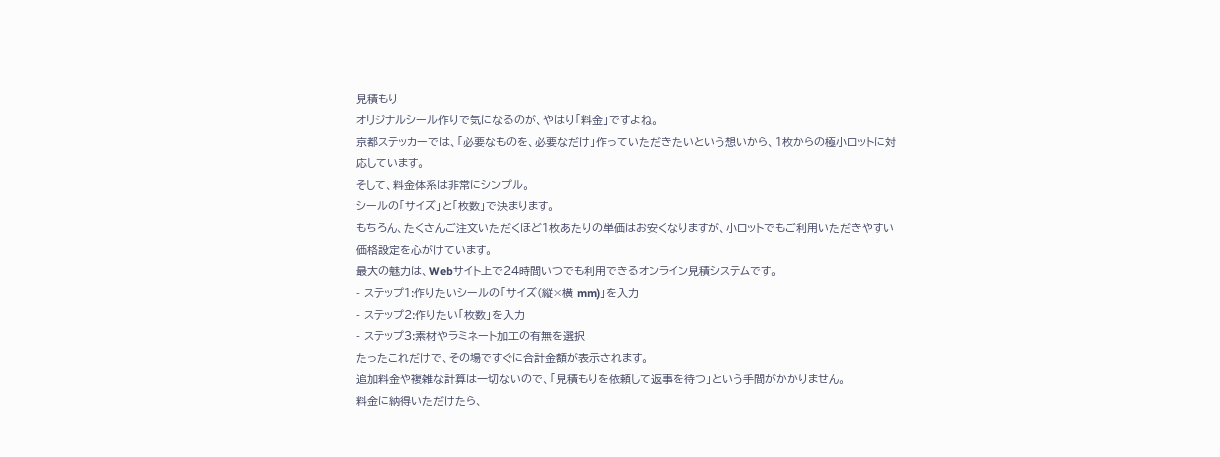見積もり
オリジナルシール作りで気になるのが、やはり「料金」ですよね。
京都ステッカーでは、「必要なものを、必要なだけ」作っていただきたいという想いから、1枚からの極小ロットに対応しています。
そして、料金体系は非常にシンプル。
シールの「サイズ」と「枚数」で決まります。
もちろん、たくさんご注文いただくほど1枚あたりの単価はお安くなりますが、小ロットでもご利用いただきやすい価格設定を心がけています。
最大の魅力は、Webサイト上で24時間いつでも利用できるオンライン見積システムです。
- ステップ1:作りたいシールの「サイズ(縦×横 mm)」を入力
- ステップ2:作りたい「枚数」を入力
- ステップ3:素材やラミネート加工の有無を選択
たったこれだけで、その場ですぐに合計金額が表示されます。
追加料金や複雑な計算は一切ないので、「見積もりを依頼して返事を待つ」という手間がかかりません。
料金に納得いただけたら、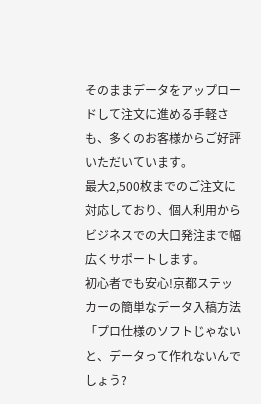そのままデータをアップロードして注文に進める手軽さも、多くのお客様からご好評いただいています。
最大2,500枚までのご注文に対応しており、個人利用からビジネスでの大口発注まで幅広くサポートします。
初心者でも安心!京都ステッカーの簡単なデータ入稿方法
「プロ仕様のソフトじゃないと、データって作れないんでしょう?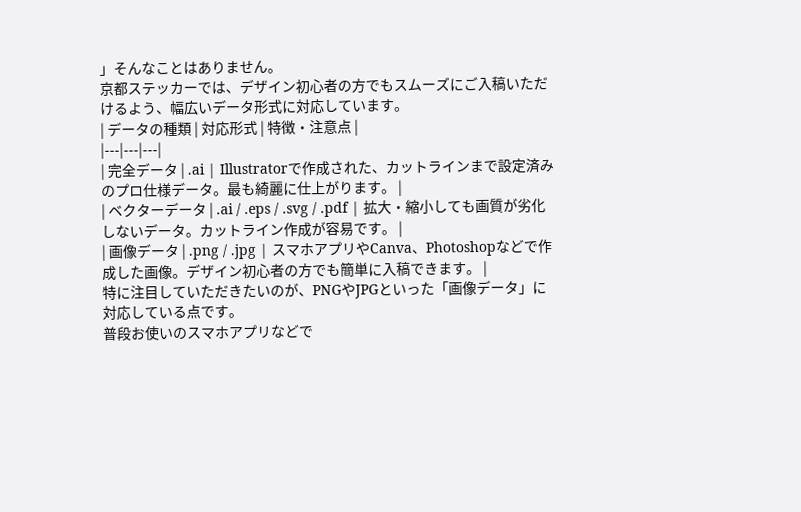」そんなことはありません。
京都ステッカーでは、デザイン初心者の方でもスムーズにご入稿いただけるよう、幅広いデータ形式に対応しています。
| データの種類 | 対応形式 | 特徴・注意点 |
|---|---|---|
| 完全データ | .ai | Illustratorで作成された、カットラインまで設定済みのプロ仕様データ。最も綺麗に仕上がります。 |
| ベクターデータ | .ai / .eps / .svg / .pdf | 拡大・縮小しても画質が劣化しないデータ。カットライン作成が容易です。 |
| 画像データ | .png / .jpg | スマホアプリやCanva、Photoshopなどで作成した画像。デザイン初心者の方でも簡単に入稿できます。 |
特に注目していただきたいのが、PNGやJPGといった「画像データ」に対応している点です。
普段お使いのスマホアプリなどで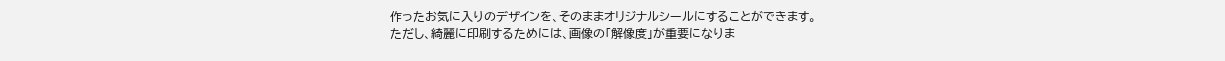作ったお気に入りのデザインを、そのままオリジナルシールにすることができます。
ただし、綺麗に印刷するためには、画像の「解像度」が重要になりま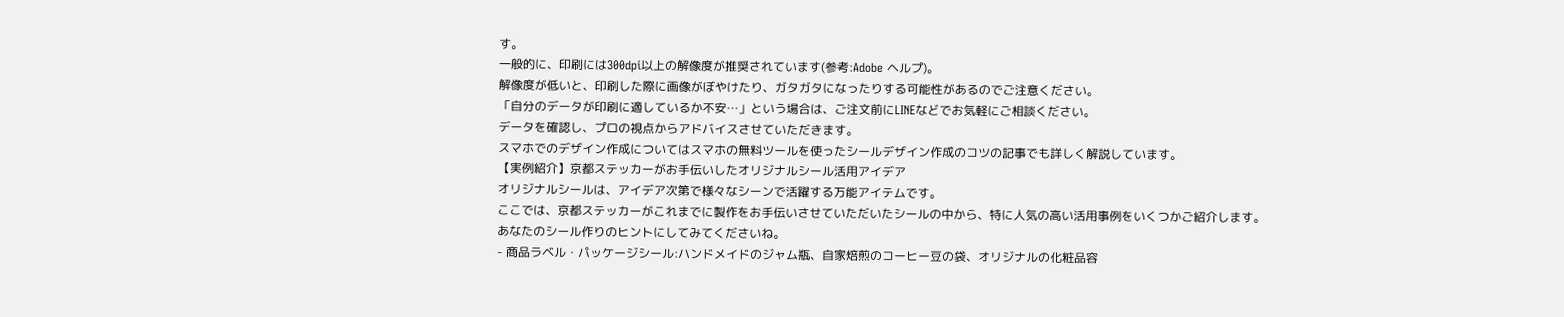す。
一般的に、印刷には300dpi以上の解像度が推奨されています(参考:Adobe ヘルプ)。
解像度が低いと、印刷した際に画像がぼやけたり、ガタガタになったりする可能性があるのでご注意ください。
「自分のデータが印刷に適しているか不安…」という場合は、ご注文前にLINEなどでお気軽にご相談ください。
データを確認し、プロの視点からアドバイスさせていただきます。
スマホでのデザイン作成についてはスマホの無料ツールを使ったシールデザイン作成のコツの記事でも詳しく解説しています。
【実例紹介】京都ステッカーがお手伝いしたオリジナルシール活用アイデア
オリジナルシールは、アイデア次第で様々なシーンで活躍する万能アイテムです。
ここでは、京都ステッカーがこれまでに製作をお手伝いさせていただいたシールの中から、特に人気の高い活用事例をいくつかご紹介します。
あなたのシール作りのヒントにしてみてくださいね。
- 商品ラベル・パッケージシール:ハンドメイドのジャム瓶、自家焙煎のコーヒー豆の袋、オリジナルの化粧品容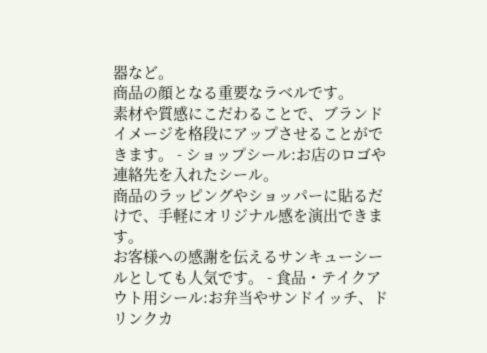器など。
商品の顔となる重要なラベルです。
素材や質感にこだわることで、ブランドイメージを格段にアップさせることができます。 - ショップシール:お店のロゴや連絡先を入れたシール。
商品のラッピングやショッパーに貼るだけで、手軽にオリジナル感を演出できます。
お客様への感謝を伝えるサンキューシールとしても人気です。 - 食品・テイクアウト用シール:お弁当やサンドイッチ、ドリンクカ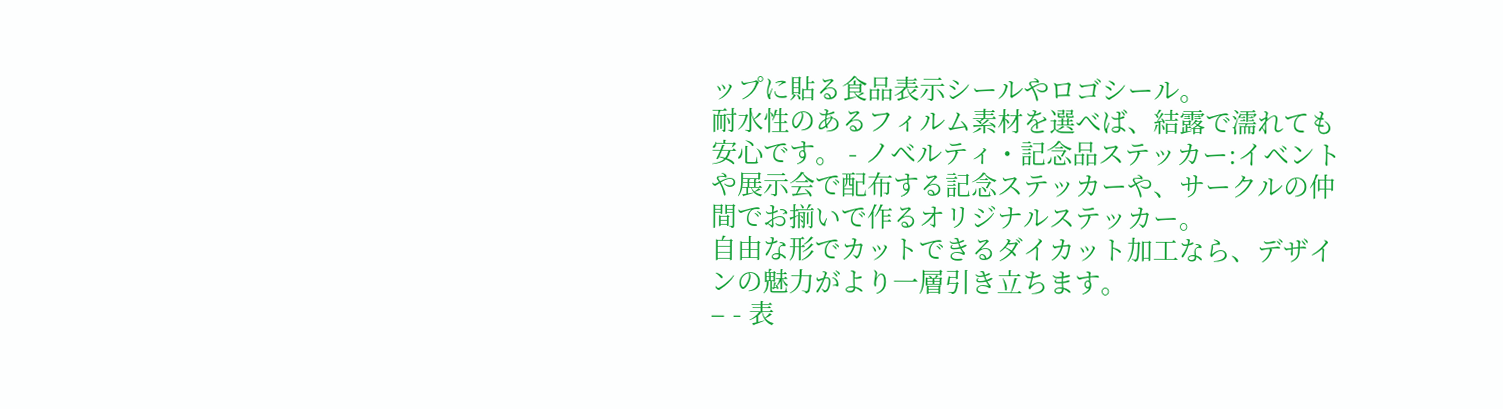ップに貼る食品表示シールやロゴシール。
耐水性のあるフィルム素材を選べば、結露で濡れても安心です。 - ノベルティ・記念品ステッカー:イベントや展示会で配布する記念ステッカーや、サークルの仲間でお揃いで作るオリジナルステッカー。
自由な形でカットできるダイカット加工なら、デザインの魅力がより一層引き立ちます。
– - 表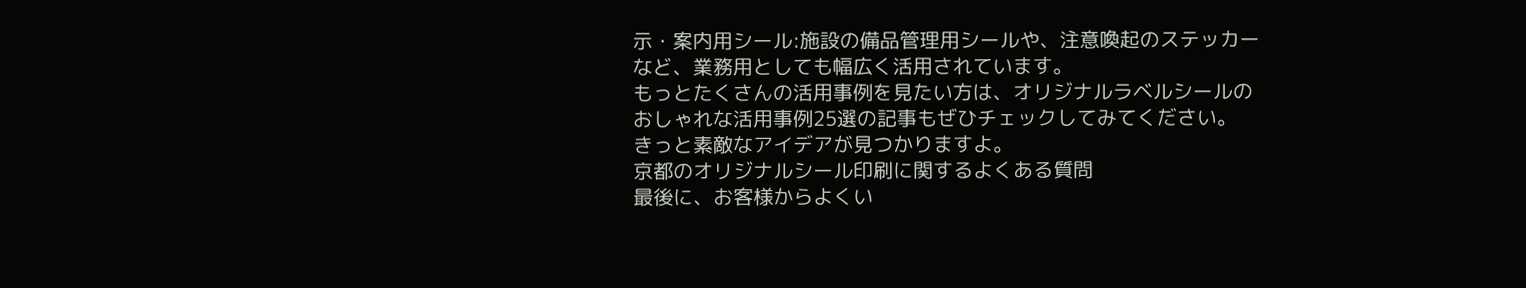示・案内用シール:施設の備品管理用シールや、注意喚起のステッカーなど、業務用としても幅広く活用されています。
もっとたくさんの活用事例を見たい方は、オリジナルラベルシールのおしゃれな活用事例25選の記事もぜひチェックしてみてください。
きっと素敵なアイデアが見つかりますよ。
京都のオリジナルシール印刷に関するよくある質問
最後に、お客様からよくい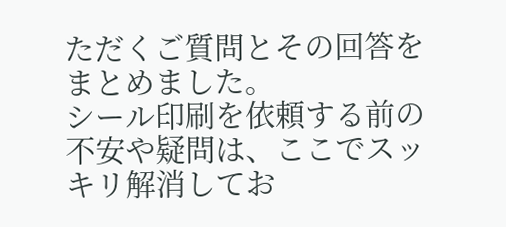ただくご質問とその回答をまとめました。
シール印刷を依頼する前の不安や疑問は、ここでスッキリ解消してお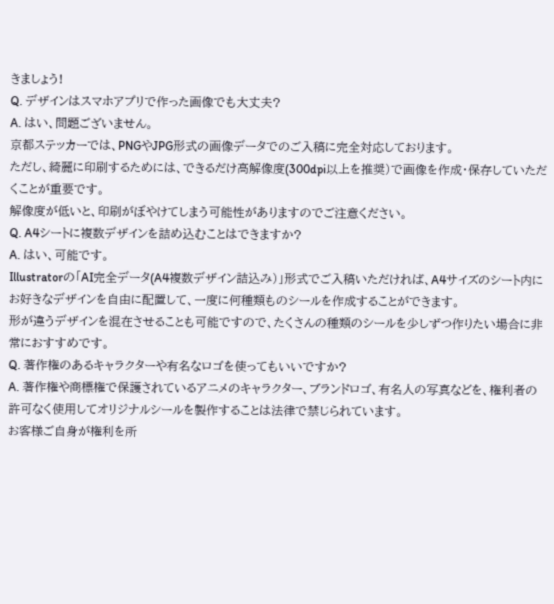きましょう!
Q. デザインはスマホアプリで作った画像でも大丈夫?
A. はい、問題ございません。
京都ステッカーでは、PNGやJPG形式の画像データでのご入稿に完全対応しております。
ただし、綺麗に印刷するためには、できるだけ高解像度(300dpi以上を推奨)で画像を作成・保存していただくことが重要です。
解像度が低いと、印刷がぼやけてしまう可能性がありますのでご注意ください。
Q. A4シートに複数デザインを詰め込むことはできますか?
A. はい、可能です。
Illustratorの「AI完全データ(A4複数デザイン詰込み)」形式でご入稿いただければ、A4サイズのシート内にお好きなデザインを自由に配置して、一度に何種類ものシールを作成することができます。
形が違うデザインを混在させることも可能ですので、たくさんの種類のシールを少しずつ作りたい場合に非常におすすめです。
Q. 著作権のあるキャラクターや有名なロゴを使ってもいいですか?
A. 著作権や商標権で保護されているアニメのキャラクター、ブランドロゴ、有名人の写真などを、権利者の許可なく使用してオリジナルシールを製作することは法律で禁じられています。
お客様ご自身が権利を所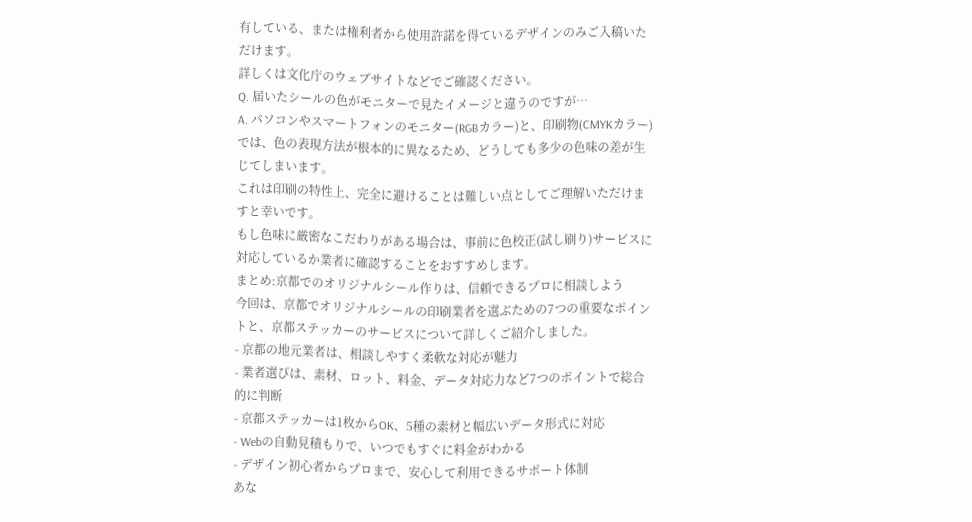有している、または権利者から使用許諾を得ているデザインのみご入稿いただけます。
詳しくは文化庁のウェブサイトなどでご確認ください。
Q. 届いたシールの色がモニターで見たイメージと違うのですが…
A. パソコンやスマートフォンのモニター(RGBカラー)と、印刷物(CMYKカラー)では、色の表現方法が根本的に異なるため、どうしても多少の色味の差が生じてしまいます。
これは印刷の特性上、完全に避けることは難しい点としてご理解いただけますと幸いです。
もし色味に厳密なこだわりがある場合は、事前に色校正(試し刷り)サービスに対応しているか業者に確認することをおすすめします。
まとめ:京都でのオリジナルシール作りは、信頼できるプロに相談しよう
今回は、京都でオリジナルシールの印刷業者を選ぶための7つの重要なポイントと、京都ステッカーのサービスについて詳しくご紹介しました。
- 京都の地元業者は、相談しやすく柔軟な対応が魅力
- 業者選びは、素材、ロット、料金、データ対応力など7つのポイントで総合的に判断
- 京都ステッカーは1枚からOK、5種の素材と幅広いデータ形式に対応
- Webの自動見積もりで、いつでもすぐに料金がわかる
- デザイン初心者からプロまで、安心して利用できるサポート体制
あな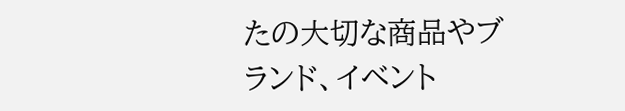たの大切な商品やブランド、イベント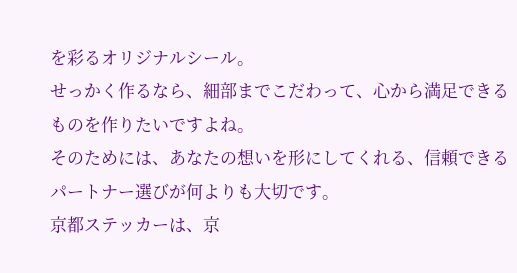を彩るオリジナルシール。
せっかく作るなら、細部までこだわって、心から満足できるものを作りたいですよね。
そのためには、あなたの想いを形にしてくれる、信頼できるパートナー選びが何よりも大切です。
京都ステッカーは、京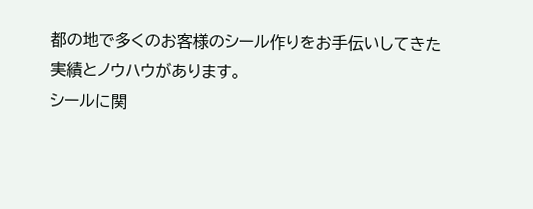都の地で多くのお客様のシール作りをお手伝いしてきた実績とノウハウがあります。
シールに関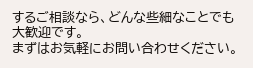するご相談なら、どんな些細なことでも大歓迎です。
まずはお気軽にお問い合わせください。